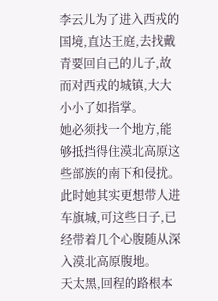李云儿为了进入西戎的国境,直达王庭,去找戴青要回自己的儿子,故而对西戎的城镇,大大小小了如指掌。
她必须找一个地方,能够抵挡得住漠北高原这些部族的南下和侵扰。
此时她其实更想带人进车旗城,可这些日子,已经带着几个心腹随从深入漠北高原腹地。
天太黑,回程的路根本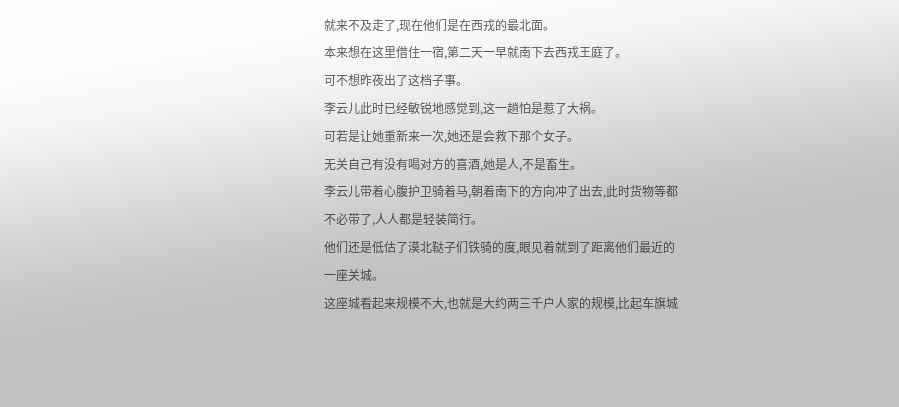就来不及走了,现在他们是在西戎的最北面。
本来想在这里借住一宿,第二天一早就南下去西戎王庭了。
可不想昨夜出了这档子事。
李云儿此时已经敏锐地感觉到,这一趟怕是惹了大祸。
可若是让她重新来一次,她还是会救下那个女子。
无关自己有没有喝对方的喜酒,她是人,不是畜生。
李云儿带着心腹护卫骑着马,朝着南下的方向冲了出去,此时货物等都不必带了,人人都是轻装简行。
他们还是低估了漠北鞑子们铁骑的度,眼见着就到了距离他们最近的一座关城。
这座城看起来规模不大,也就是大约两三千户人家的规模,比起车旗城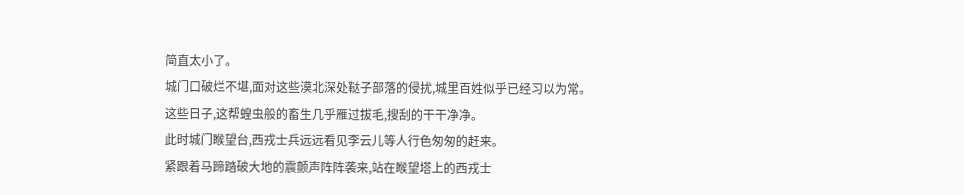简直太小了。
城门口破烂不堪,面对这些漠北深处鞑子部落的侵扰,城里百姓似乎已经习以为常。
这些日子,这帮蝗虫般的畜生几乎雁过拔毛,搜刮的干干净净。
此时城门睺望台,西戎士兵远远看见李云儿等人行色匆匆的赶来。
紧跟着马蹄踏破大地的震颤声阵阵袭来,站在睺望塔上的西戎士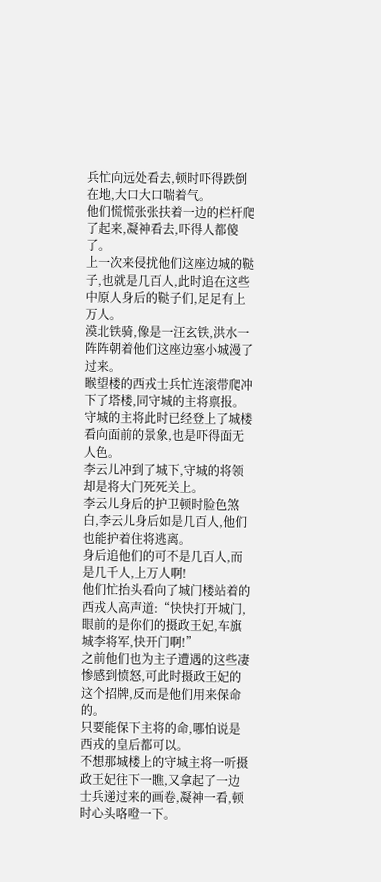兵忙向远处看去,顿时吓得跌倒在地,大口大口喘着气。
他们慌慌张张扶着一边的栏杆爬了起来,凝神看去,吓得人都傻了。
上一次来侵扰他们这座边城的鞑子,也就是几百人,此时追在这些中原人身后的鞑子们,足足有上万人。
漠北铁骑,像是一汪玄铁,洪水一阵阵朝着他们这座边塞小城漫了过来。
睺望楼的西戎士兵忙连滚带爬冲下了塔楼,同守城的主将禀报。
守城的主将此时已经登上了城楼看向面前的景象,也是吓得面无人色。
李云儿冲到了城下,守城的将领却是将大门死死关上。
李云儿身后的护卫顿时脸色煞白,李云儿身后如是几百人,他们也能护着住将逃离。
身后追他们的可不是几百人,而是几千人,上万人啊!
他们忙抬头看向了城门楼站着的西戎人高声道:“快快打开城门,眼前的是你们的摄政王妃,车旗城李将军,快开门啊!”
之前他们也为主子遭遇的这些凄惨感到愤怒,可此时摄政王妃的这个招牌,反而是他们用来保命的。
只要能保下主将的命,哪怕说是西戎的皇后都可以。
不想那城楼上的守城主将一听摄政王妃往下一瞧,又拿起了一边士兵递过来的画卷,凝神一看,顿时心头咯噔一下。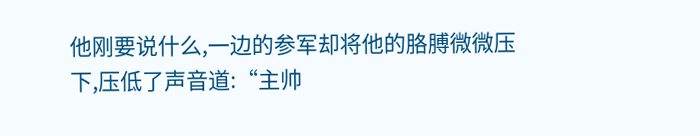他刚要说什么,一边的参军却将他的胳膊微微压下,压低了声音道:“主帅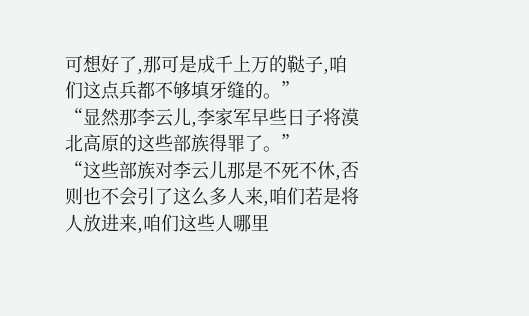可想好了,那可是成千上万的鞑子,咱们这点兵都不够填牙缝的。”
“显然那李云儿,李家军早些日子将漠北高原的这些部族得罪了。”
“这些部族对李云儿那是不死不休,否则也不会引了这么多人来,咱们若是将人放进来,咱们这些人哪里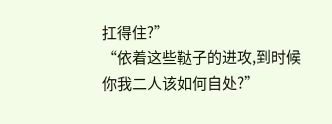扛得住?”
“依着这些鞑子的进攻,到时候你我二人该如何自处?”